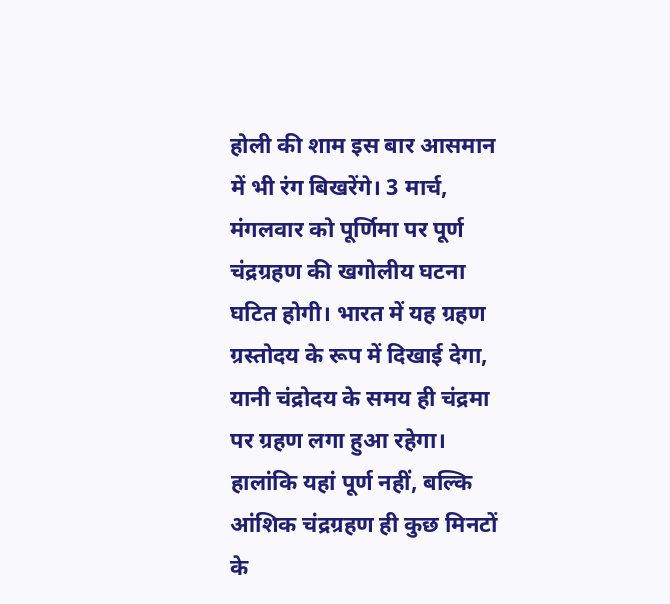होली की शाम इस बार आसमान में भी रंग बिखरेंगे। 3 मार्च, मंगलवार को पूर्णिमा पर पूर्ण चंद्रग्रहण की खगोलीय घटना घटित होगी। भारत में यह ग्रहण ग्रस्तोदय के रूप में दिखाई देगा, यानी चंद्रोदय के समय ही चंद्रमा पर ग्रहण लगा हुआ रहेगा। हालांकि यहां पूर्ण नहीं, बल्कि आंशिक चंद्रग्रहण ही कुछ मिनटों के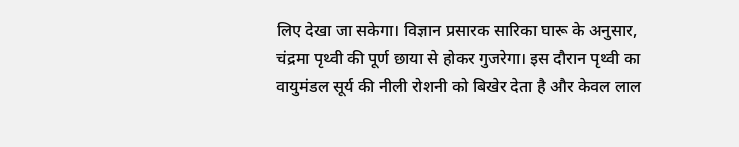लिए देखा जा सकेगा। विज्ञान प्रसारक सारिका घारू के अनुसार, चंद्रमा पृथ्वी की पूर्ण छाया से होकर गुजरेगा। इस दौरान पृथ्वी का वायुमंडल सूर्य की नीली रोशनी को बिखेर देता है और केवल लाल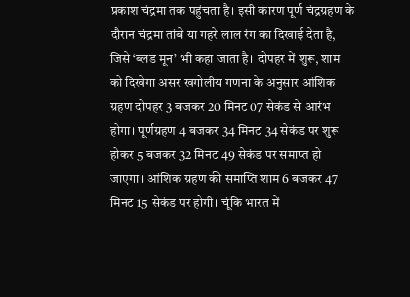प्रकाश चंद्रमा तक पहुंचता है। इसी कारण पूर्ण चंद्रग्रहण के दौरान चंद्रमा तांबे या गहरे लाल रंग का दिखाई देता है, जिसे ‘ब्लड मून’ भी कहा जाता है। दोपहर में शुरू, शाम को दिखेगा असर खगोलीय गणना के अनुसार आंशिक ग्रहण दोपहर 3 बजकर 20 मिनट 07 सेकंड से आरंभ होगा। पूर्णग्रहण 4 बजकर 34 मिनट 34 सेकंड पर शुरू होकर 5 बजकर 32 मिनट 49 सेकंड पर समाप्त हो जाएगा। आंशिक ग्रहण की समाप्ति शाम 6 बजकर 47 मिनट 15 सेकंड पर होगी। चूंकि भारत में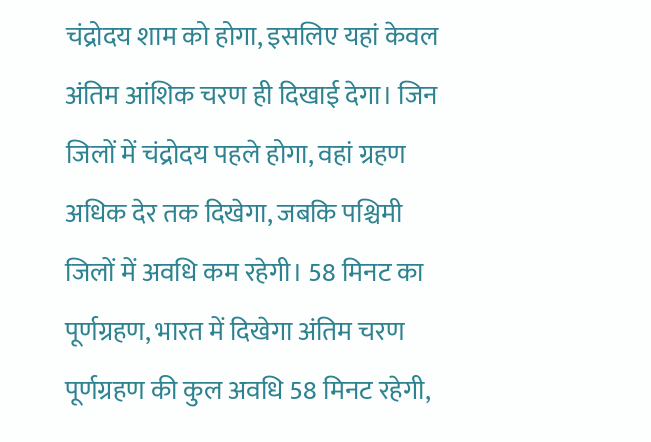चंद्रोदय शाम को होगा, इसलिए यहां केवल अंतिम आंशिक चरण ही दिखाई देगा। जिन जिलों में चंद्रोदय पहले होगा, वहां ग्रहण अधिक देर तक दिखेगा, जबकि पश्चिमी जिलों में अवधि कम रहेगी। 58 मिनट का पूर्णग्रहण, भारत में दिखेगा अंतिम चरण पूर्णग्रहण की कुल अवधि 58 मिनट रहेगी,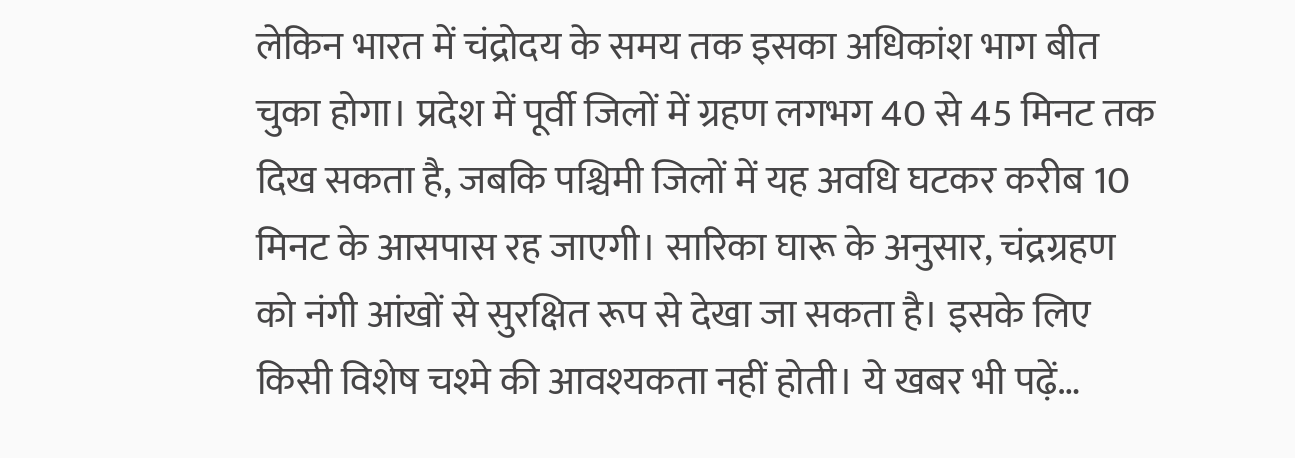लेकिन भारत में चंद्रोदय के समय तक इसका अधिकांश भाग बीत चुका होगा। प्रदेश में पूर्वी जिलों में ग्रहण लगभग 40 से 45 मिनट तक दिख सकता है, जबकि पश्चिमी जिलों में यह अवधि घटकर करीब 10 मिनट के आसपास रह जाएगी। सारिका घारू के अनुसार, चंद्रग्रहण को नंगी आंखों से सुरक्षित रूप से देखा जा सकता है। इसके लिए किसी विशेष चश्मे की आवश्यकता नहीं होती। ये खबर भी पढ़ें…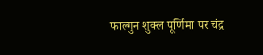फाल्गुन शुक्ल पूर्णिमा पर चंद्र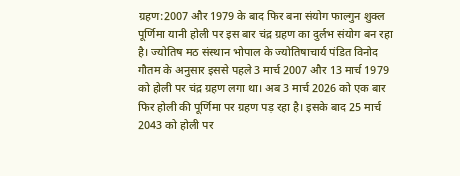ग्रहण:2007 और 1979 के बाद फिर बना संयोग फाल्गुन शुक्ल पूर्णिमा यानी होली पर इस बार चंद्र ग्रहण का दुर्लभ संयोग बन रहा है। ज्योतिष मठ संस्थान भोपाल के ज्योतिषाचार्य पंडित विनोद गौतम के अनुसार इससे पहले 3 मार्च 2007 और 13 मार्च 1979 को होली पर चंद्र ग्रहण लगा था। अब 3 मार्च 2026 को एक बार फिर होली की पूर्णिमा पर ग्रहण पड़ रहा है। इसके बाद 25 मार्च 2043 को होली पर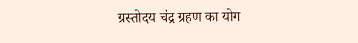ग्रस्तोदय चंद्र ग्रहण का योग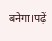बनेगा।पढ़ें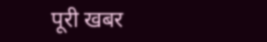पूरी खबर